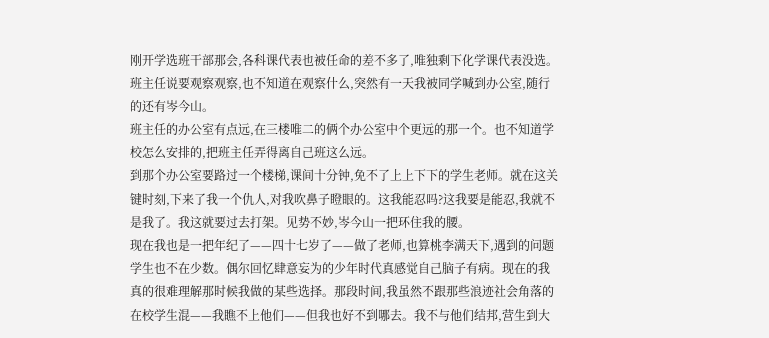刚开学选班干部那会,各科课代表也被任命的差不多了,唯独剩下化学课代表没选。班主任说要观察观察,也不知道在观察什么,突然有一天我被同学喊到办公室,随行的还有岑今山。
班主任的办公室有点远,在三楼唯二的俩个办公室中个更远的那一个。也不知道学校怎么安排的,把班主任弄得离自己班这么远。
到那个办公室要路过一个楼梯,课间十分钟,免不了上上下下的学生老师。就在这关键时刻,下来了我一个仇人,对我吹鼻子瞪眼的。这我能忍吗?这我要是能忍,我就不是我了。我这就要过去打架。见势不妙,岑今山一把环住我的腰。
现在我也是一把年纪了——四十七岁了——做了老师,也算桃李满天下,遇到的问题学生也不在少数。偶尔回忆肆意妄为的少年时代真感觉自己脑子有病。现在的我真的很难理解那时候我做的某些选择。那段时间,我虽然不跟那些浪迹社会角落的在校学生混——我瞧不上他们——但我也好不到哪去。我不与他们结邦,营生到大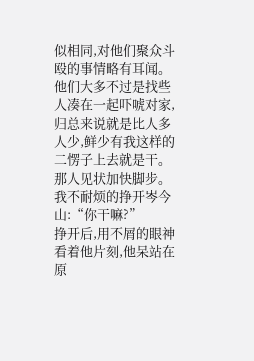似相同,对他们聚众斗殴的事情略有耳闻。他们大多不过是找些人凑在一起吓唬对家,归总来说就是比人多人少,鲜少有我这样的二愣子上去就是干。
那人见状加快脚步。我不耐烦的挣开岑今山:“你干嘛?”
挣开后,用不屑的眼神看着他片刻,他呆站在原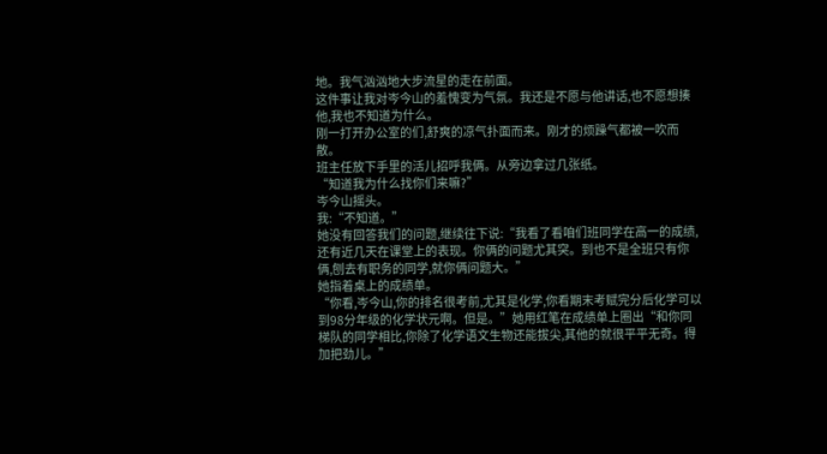地。我气汹汹地大步流星的走在前面。
这件事让我对岑今山的羞愧变为气氛。我还是不愿与他讲话,也不愿想揍他,我也不知道为什么。
刚一打开办公室的们,舒爽的凉气扑面而来。刚才的烦躁气都被一吹而散。
班主任放下手里的活儿招呼我俩。从旁边拿过几张纸。
“知道我为什么找你们来嘛?”
岑今山摇头。
我:“不知道。”
她没有回答我们的问题,继续往下说:“我看了看咱们班同学在高一的成绩,还有近几天在课堂上的表现。你俩的问题尤其突。到也不是全班只有你俩,刨去有职务的同学,就你俩问题大。”
她指着桌上的成绩单。
“你看,岑今山,你的排名很考前,尤其是化学,你看期末考赋完分后化学可以到98分年级的化学状元啊。但是。”她用红笔在成绩单上圈出“和你同梯队的同学相比,你除了化学语文生物还能拔尖,其他的就很平平无奇。得加把劲儿。”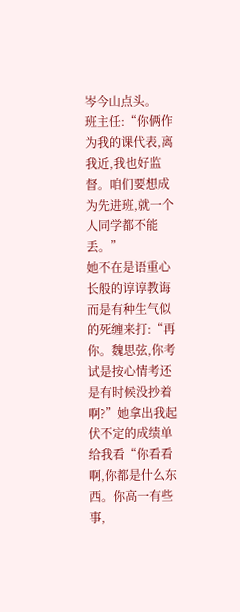岑今山点头。
班主任:“你俩作为我的课代表,离我近,我也好监督。咱们要想成为先进班,就一个人同学都不能丢。”
她不在是语重心长般的谆谆教诲而是有种生气似的死缠来打:“再你。魏思弦,你考试是按心情考还是有时候没抄着啊?”她拿出我起伏不定的成绩单给我看“你看看啊,你都是什么东西。你高一有些事,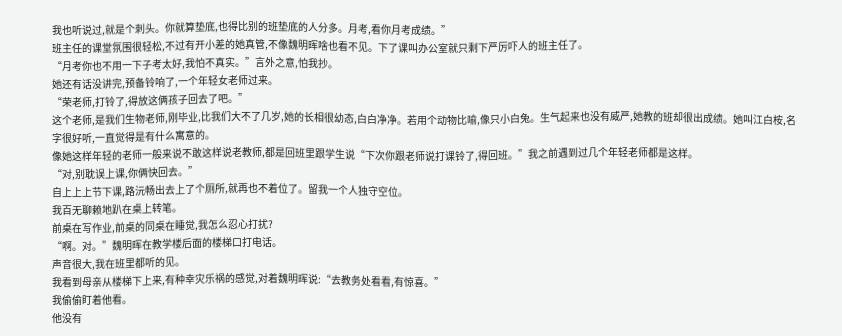我也听说过,就是个刺头。你就算垫底,也得比别的班垫底的人分多。月考,看你月考成绩。”
班主任的课堂氛围很轻松,不过有开小差的她真管,不像魏明晖啥也看不见。下了课叫办公室就只剩下严厉吓人的班主任了。
“月考你也不用一下子考太好,我怕不真实。”言外之意,怕我抄。
她还有话没讲完,预备铃响了,一个年轻女老师过来。
“荣老师,打铃了,得放这俩孩子回去了吧。”
这个老师,是我们生物老师,刚毕业,比我们大不了几岁,她的长相很幼态,白白净净。若用个动物比喻,像只小白兔。生气起来也没有威严,她教的班却很出成绩。她叫江白桉,名字很好听,一直觉得是有什么寓意的。
像她这样年轻的老师一般来说不敢这样说老教师,都是回班里跟学生说“下次你跟老师说打课铃了,得回班。”我之前遇到过几个年轻老师都是这样。
“对,别耽误上课,你俩快回去。”
自上上上节下课,路沅畅出去上了个厕所,就再也不着位了。留我一个人独守空位。
我百无聊赖地趴在桌上转笔。
前桌在写作业,前桌的同桌在睡觉,我怎么忍心打扰?
“啊。对。”魏明晖在教学楼后面的楼梯口打电话。
声音很大,我在班里都听的见。
我看到母亲从楼梯下上来,有种幸灾乐祸的感觉,对着魏明晖说:“去教务处看看,有惊喜。”
我偷偷盯着他看。
他没有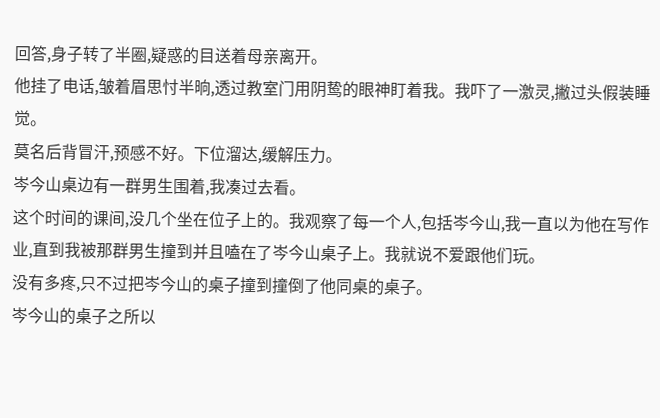回答,身子转了半圈,疑惑的目送着母亲离开。
他挂了电话,皱着眉思忖半晌,透过教室门用阴鸷的眼神盯着我。我吓了一激灵,撇过头假装睡觉。
莫名后背冒汗,预感不好。下位溜达,缓解压力。
岑今山桌边有一群男生围着,我凑过去看。
这个时间的课间,没几个坐在位子上的。我观察了每一个人,包括岑今山,我一直以为他在写作业,直到我被那群男生撞到并且嗑在了岑今山桌子上。我就说不爱跟他们玩。
没有多疼,只不过把岑今山的桌子撞到撞倒了他同桌的桌子。
岑今山的桌子之所以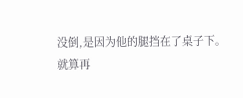没倒,是因为他的腿挡在了桌子下。
就算再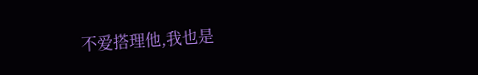不爱搭理他,我也是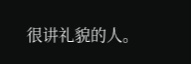很讲礼貌的人。